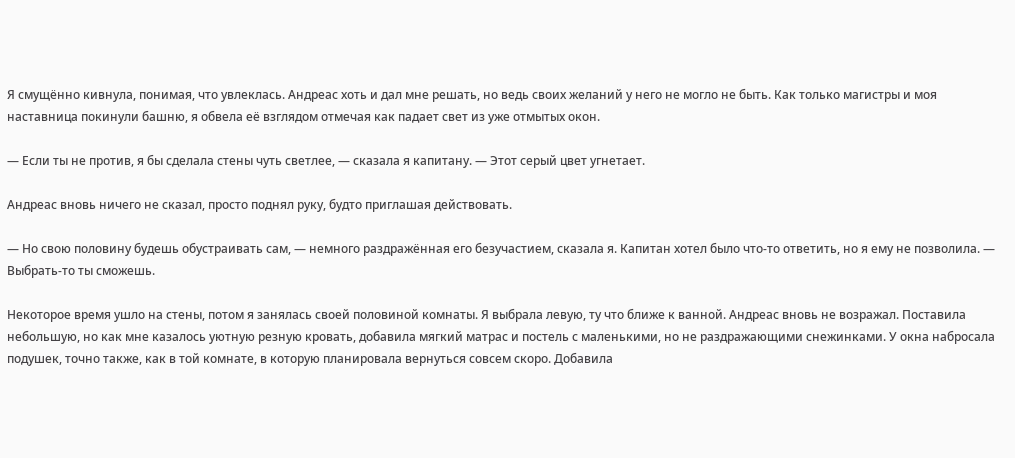Я смущённо кивнула, понимая, что увлеклась. Андреас хоть и дал мне решать, но ведь своих желаний у него не могло не быть. Как только магистры и моя наставница покинули башню, я обвела её взглядом отмечая как падает свет из уже отмытых окон.

— Если ты не против, я бы сделала стены чуть светлее, — сказала я капитану. — Этот серый цвет угнетает.

Андреас вновь ничего не сказал, просто поднял руку, будто приглашая действовать.

— Но свою половину будешь обустраивать сам, — немного раздражённая его безучастием, сказала я. Капитан хотел было что-то ответить, но я ему не позволила. — Выбрать-то ты сможешь.

Некоторое время ушло на стены, потом я занялась своей половиной комнаты. Я выбрала левую, ту что ближе к ванной. Андреас вновь не возражал. Поставила небольшую, но как мне казалось уютную резную кровать, добавила мягкий матрас и постель с маленькими, но не раздражающими снежинками. У окна набросала подушек, точно также, как в той комнате, в которую планировала вернуться совсем скоро. Добавила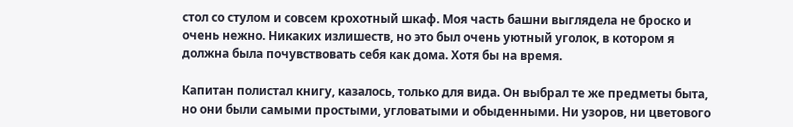стол со стулом и совсем крохотный шкаф. Моя часть башни выглядела не броско и очень нежно. Никаких излишеств, но это был очень уютный уголок, в котором я должна была почувствовать себя как дома. Хотя бы на время.

Капитан полистал книгу, казалось, только для вида. Он выбрал те же предметы быта, но они были самыми простыми, угловатыми и обыденными. Ни узоров, ни цветового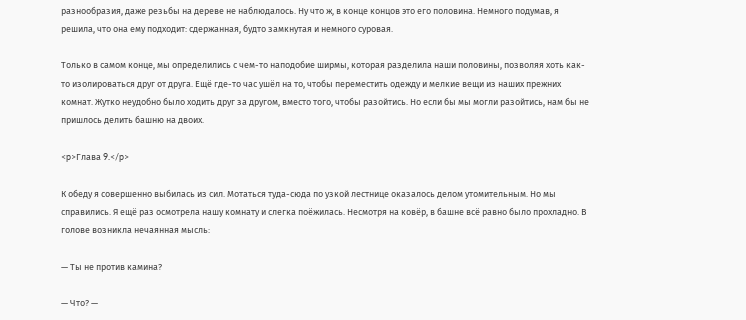разнообразия, даже резьбы на дереве не наблюдалось. Ну что ж, в конце концов это его половина. Немного подумав, я решила, что она ему подходит: сдержанная, будто замкнутая и немного суровая.

Только в самом конце, мы определились с чем-то наподобие ширмы, которая разделила наши половины, позволяя хоть как-то изолироваться друг от друга. Ещё где-то час ушёл на то, чтобы переместить одежду и мелкие вещи из наших прежних комнат. Жутко неудобно было ходить друг за другом, вместо того, чтобы разойтись. Но если бы мы могли разойтись, нам бы не пришлось делить башню на двоих.

<p>Глава 9.</p>

К обеду я совершенно выбилась из сил. Мотаться туда-сюда по узкой лестнице оказалось делом утомительным. Но мы справились. Я ещё раз осмотрела нашу комнату и слегка поёжилась. Несмотря на ковёр, в башне всё равно было прохладно. В голове возникла нечаянная мысль:

— Ты не против камина?

— Что? —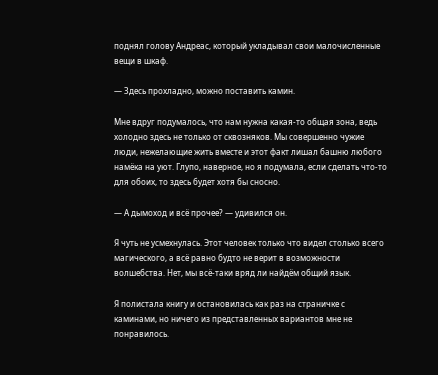поднял голову Андреас, который укладывал свои малочисленные вещи в шкаф.

— Здесь прохладно, можно поставить камин.

Мне вдруг подумалось, что нам нужна какая-то общая зона, ведь холодно здесь не только от сквозняков. Мы совершенно чужие люди, нежелающие жить вместе и этот факт лишал башню любого намёка на уют. Глупо, наверное, но я подумала, если сделать что-то для обоих, то здесь будет хотя бы сносно.

— А дымоход и всё прочее? — удивился он.

Я чуть не усмехнулась. Этот человек только что видел столько всего магического, а всё равно будто не верит в возможности волшебства. Нет, мы всё-таки вряд ли найдём общий язык.

Я полистала книгу и остановилась как раз на страничке с каминами, но ничего из представленных вариантов мне не понравилось.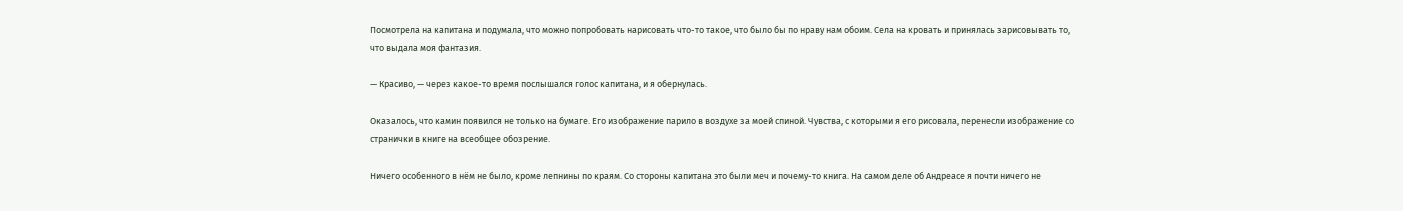Посмотрела на капитана и подумала, что можно попробовать нарисовать что-то такое, что было бы по нраву нам обоим. Села на кровать и принялась зарисовывать то, что выдала моя фантазия.

— Красиво, — через какое-то время послышался голос капитана, и я обернулась.

Оказалось, что камин появился не только на бумаге. Его изображение парило в воздухе за моей спиной. Чувства, с которыми я его рисовала, перенесли изображение со странички в книге на всеобщее обозрение.

Ничего особенного в нём не было, кроме лепнины по краям. Со стороны капитана это были меч и почему-то книга. На самом деле об Андреасе я почти ничего не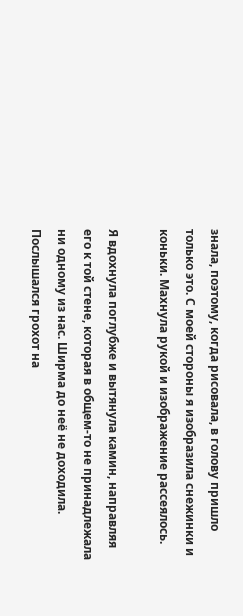знала, поэтому, когда рисовала, в голову пришло только это. С моей стороны я изобразила снежинки и коньки. Махнула рукой и изображение рассеялось.

Я вдохнула поглубже и вытянула камин, направляя его к той стене, которая в общем-то не принадлежала ни одному из нас. Ширма до неё не доходила. Послышался грохот на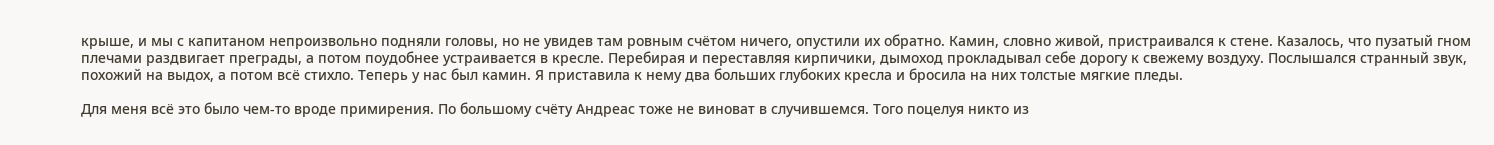крыше, и мы с капитаном непроизвольно подняли головы, но не увидев там ровным счётом ничего, опустили их обратно. Камин, словно живой, пристраивался к стене. Казалось, что пузатый гном плечами раздвигает преграды, а потом поудобнее устраивается в кресле. Перебирая и переставляя кирпичики, дымоход прокладывал себе дорогу к свежему воздуху. Послышался странный звук, похожий на выдох, а потом всё стихло. Теперь у нас был камин. Я приставила к нему два больших глубоких кресла и бросила на них толстые мягкие пледы.

Для меня всё это было чем-то вроде примирения. По большому счёту Андреас тоже не виноват в случившемся. Того поцелуя никто из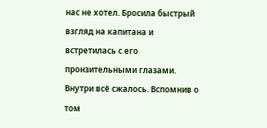нас не хотел. Бросила быстрый взгляд на капитана и встретилась с его пронзительными глазами. Внутри всё сжалось. Вспомнив о том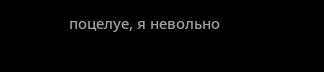поцелуе, я невольно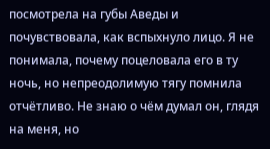посмотрела на губы Аведы и почувствовала, как вспыхнуло лицо. Я не понимала, почему поцеловала его в ту ночь, но непреодолимую тягу помнила отчётливо. Не знаю о чём думал он, глядя на меня, но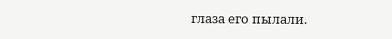глаза его пылали.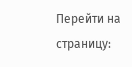Перейти на страницу: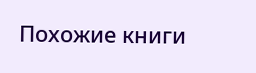Похожие книги